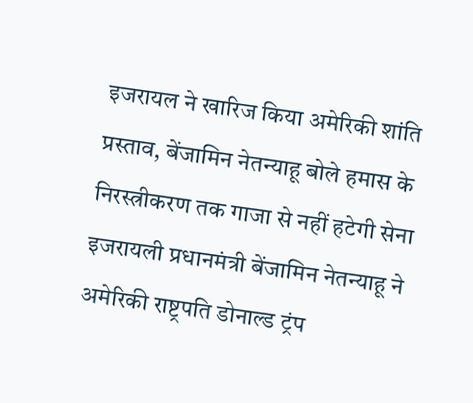इजरायल ने खारिज किया अमेरिकी शांति प्रस्ताव, बेंजामिन नेतन्याहू बोले हमास के निरस्त्रीकरण तक गाजा से नहीं हटेगी सेना इजरायली प्रधानमंत्री बेंजामिन नेतन्याहू ने अमेरिकी राष्ट्रपति डोनाल्ड ट्रंप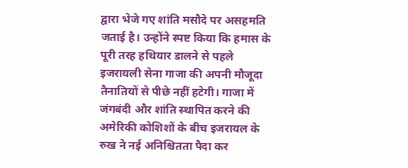द्वारा भेजे गए शांति मसौदे पर असहमति जताई है। उन्होंने स्पष्ट किया कि हमास के पूरी तरह हथियार डालने से पहले इजरायली सेना गाजा की अपनी मौजूदा तैनातियों से पीछे नहीं हटेगी। गाजा में जंगबंदी और शांति स्थापित करने की अमेरिकी कोशिशों के बीच इजरायल के रुख ने नई अनिश्चितता पैदा कर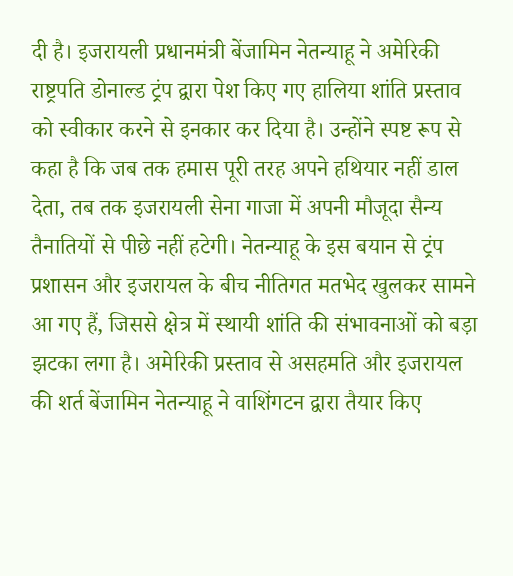दी है। इजरायली प्रधानमंत्री बेंजामिन नेतन्याहू ने अमेरिकी राष्ट्रपति डोनाल्ड ट्रंप द्वारा पेश किए गए हालिया शांति प्रस्ताव को स्वीकार करने से इनकार कर दिया है। उन्होंने स्पष्ट रूप से कहा है कि जब तक हमास पूरी तरह अपने हथियार नहीं डाल देता, तब तक इजरायली सेना गाजा में अपनी मौजूदा सैन्य तैनातियों से पीछे नहीं हटेगी। नेतन्याहू के इस बयान से ट्रंप प्रशासन और इजरायल के बीच नीतिगत मतभेद खुलकर सामने आ गए हैं, जिससे क्षेत्र में स्थायी शांति की संभावनाओं को बड़ा झटका लगा है। अमेरिकी प्रस्ताव से असहमति और इजरायल की शर्त बेंजामिन नेतन्याहू ने वाशिंगटन द्वारा तैयार किए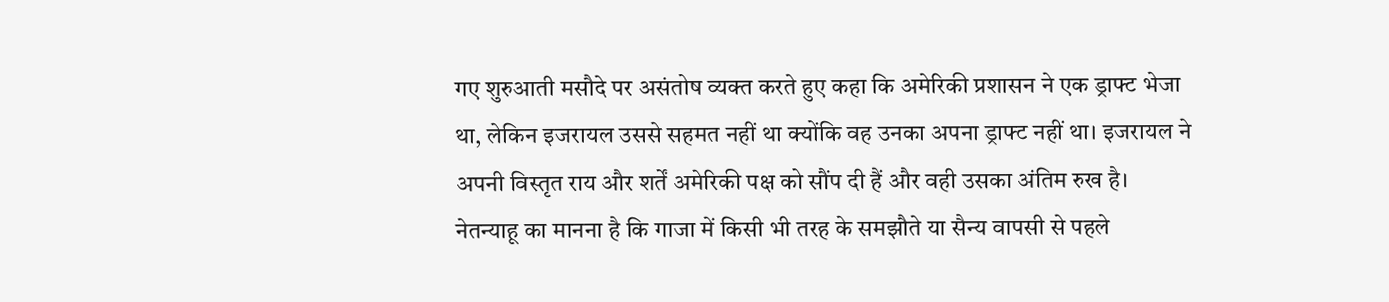गए शुरुआती मसौदे पर असंतोष व्यक्त करते हुए कहा कि अमेरिकी प्रशासन ने एक ड्राफ्ट भेजा था, लेकिन इजरायल उससे सहमत नहीं था क्योंकि वह उनका अपना ड्राफ्ट नहीं था। इजरायल ने अपनी विस्तृत राय और शर्तें अमेरिकी पक्ष को सौंप दी हैं और वही उसका अंतिम रुख है। नेतन्याहू का मानना है कि गाजा में किसी भी तरह के समझौते या सैन्य वापसी से पहले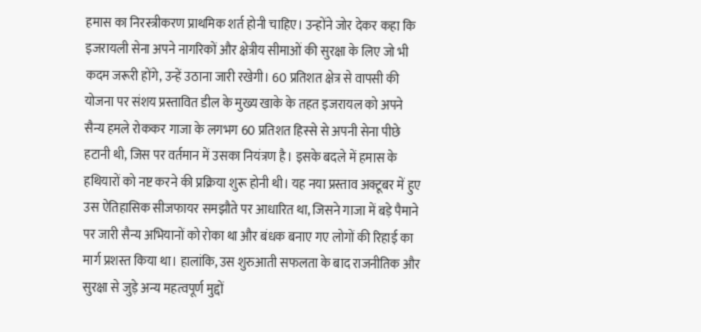हमास का निरस्त्रीकरण प्राथमिक शर्त होनी चाहिए। उन्होंने जोर देकर कहा कि इजरायली सेना अपने नागरिकों और क्षेत्रीय सीमाओं की सुरक्षा के लिए जो भी कदम जरूरी होंगे, उन्हें उठाना जारी रखेगी। 60 प्रतिशत क्षेत्र से वापसी की योजना पर संशय प्रस्तावित डील के मुख्य खाके के तहत इजरायल को अपने सैन्य हमले रोककर गाजा के लगभग 60 प्रतिशत हिस्से से अपनी सेना पीछे हटानी थी, जिस पर वर्तमान में उसका नियंत्रण है। इसके बदले में हमास के हथियारों को नष्ट करने की प्रक्रिया शुरू होनी थी। यह नया प्रस्ताव अक्टूबर में हुए उस ऐतिहासिक सीजफायर समझौते पर आधारित था, जिसने गाजा में बड़े पैमाने पर जारी सैन्य अभियानों को रोका था और बंधक बनाए गए लोगों की रिहाई का मार्ग प्रशस्त किया था। हालांकि, उस शुरुआती सफलता के बाद राजनीतिक और सुरक्षा से जुड़े अन्य महत्वपूर्ण मुद्दों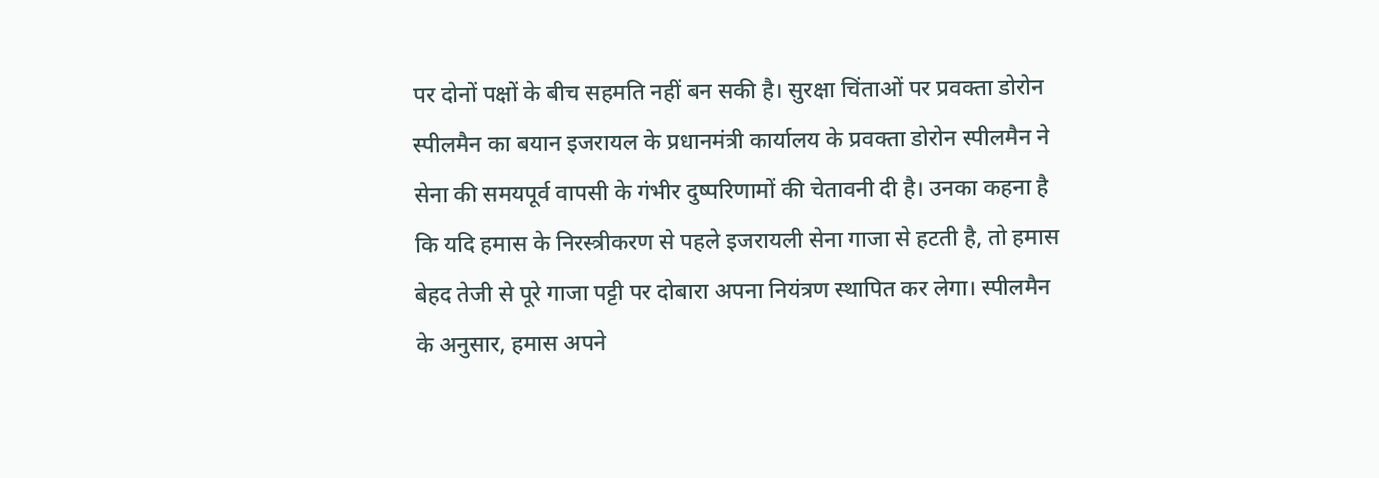पर दोनों पक्षों के बीच सहमति नहीं बन सकी है। सुरक्षा चिंताओं पर प्रवक्ता डोरोन स्पीलमैन का बयान इजरायल के प्रधानमंत्री कार्यालय के प्रवक्ता डोरोन स्पीलमैन ने सेना की समयपूर्व वापसी के गंभीर दुष्परिणामों की चेतावनी दी है। उनका कहना है कि यदि हमास के निरस्त्रीकरण से पहले इजरायली सेना गाजा से हटती है, तो हमास बेहद तेजी से पूरे गाजा पट्टी पर दोबारा अपना नियंत्रण स्थापित कर लेगा। स्पीलमैन के अनुसार, हमास अपने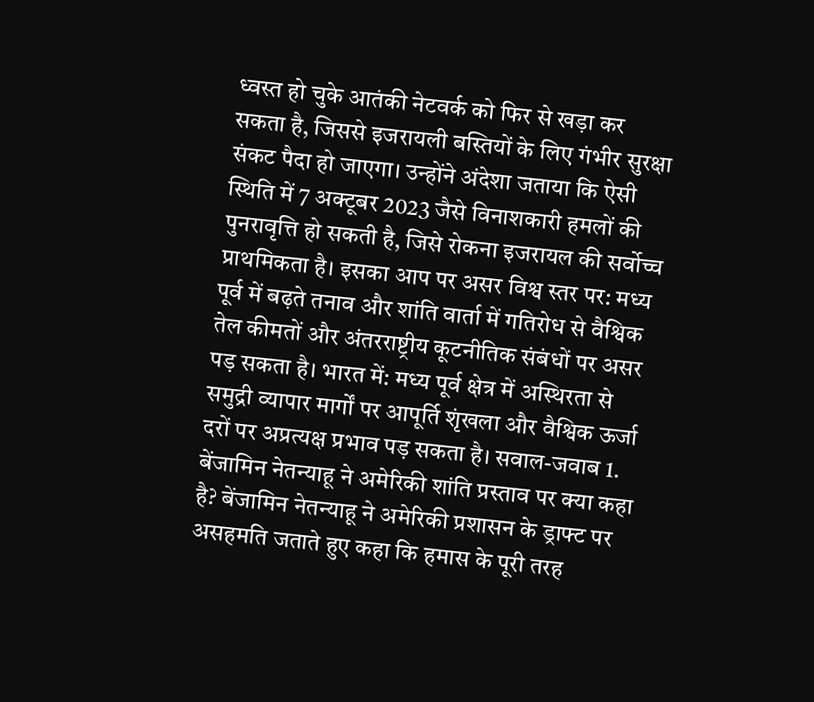ध्वस्त हो चुके आतंकी नेटवर्क को फिर से खड़ा कर सकता है, जिससे इजरायली बस्तियों के लिए गंभीर सुरक्षा संकट पैदा हो जाएगा। उन्होंने अंदेशा जताया कि ऐसी स्थिति में 7 अक्टूबर 2023 जैसे विनाशकारी हमलों की पुनरावृत्ति हो सकती है, जिसे रोकना इजरायल की सर्वोच्च प्राथमिकता है। इसका आप पर असर विश्व स्तर पर: मध्य पूर्व में बढ़ते तनाव और शांति वार्ता में गतिरोध से वैश्विक तेल कीमतों और अंतरराष्ट्रीय कूटनीतिक संबंधों पर असर पड़ सकता है। भारत में: मध्य पूर्व क्षेत्र में अस्थिरता से समुद्री व्यापार मार्गों पर आपूर्ति शृंखला और वैश्विक ऊर्जा दरों पर अप्रत्यक्ष प्रभाव पड़ सकता है। सवाल-जवाब 1. बेंजामिन नेतन्याहू ने अमेरिकी शांति प्रस्ताव पर क्या कहा है? बेंजामिन नेतन्याहू ने अमेरिकी प्रशासन के ड्राफ्ट पर असहमति जताते हुए कहा कि हमास के पूरी तरह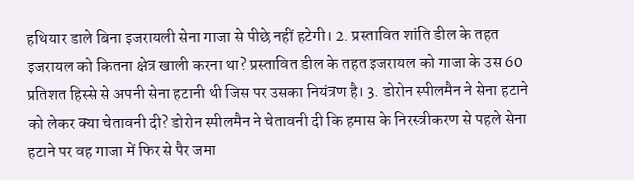हथियार डाले बिना इजरायली सेना गाजा से पीछे नहीं हटेगी। 2. प्रस्तावित शांति डील के तहत इजरायल को कितना क्षेत्र खाली करना था? प्रस्तावित डील के तहत इजरायल को गाजा के उस 60 प्रतिशत हिस्से से अपनी सेना हटानी थी जिस पर उसका नियंत्रण है। 3. डोरोन स्पीलमैन ने सेना हटाने को लेकर क्या चेतावनी दी? डोरोन स्पीलमैन ने चेतावनी दी कि हमास के निरस्त्रीकरण से पहले सेना हटाने पर वह गाजा में फिर से पैर जमा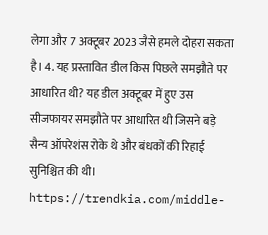लेगा और 7 अक्टूबर 2023 जैसे हमले दोहरा सकता है। 4. यह प्रस्तावित डील किस पिछले समझौते पर आधारित थी? यह डील अक्टूबर में हुए उस सीजफायर समझौते पर आधारित थी जिसने बड़े सैन्य ऑपरेशंस रोके थे और बंधकों की रिहाई सुनिश्चित की थी। https://trendkia.com/middle-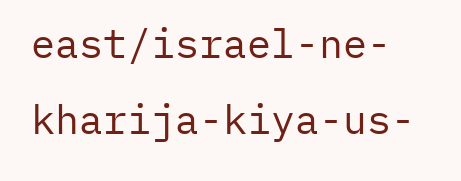east/israel-ne-kharija-kiya-us-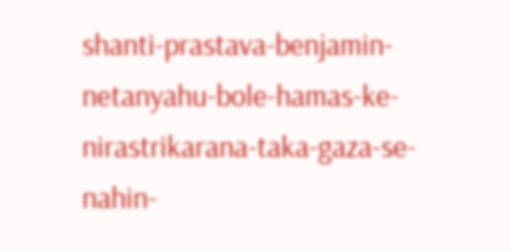shanti-prastava-benjamin-netanyahu-bole-hamas-ke-nirastrikarana-taka-gaza-se-nahin-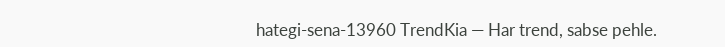hategi-sena-13960 TrendKia — Har trend, sabse pehle.